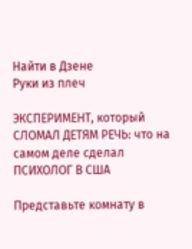Найти в Дзене
Руки из плеч

ЭКСПЕРИМЕНТ, который СЛОМАЛ ДЕТЯМ РЕЧЬ: что на самом деле сделал ПСИХОЛОГ В США

Представьте комнату в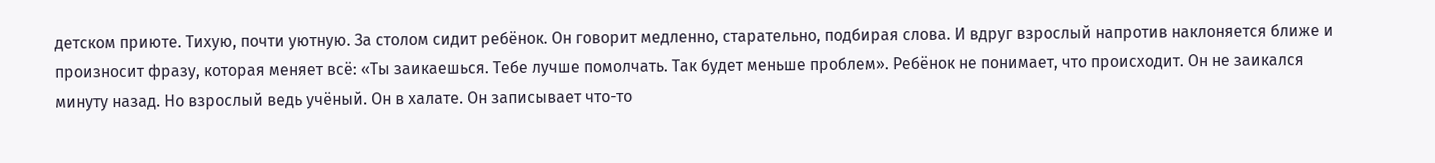детском приюте. Тихую, почти уютную. За столом сидит ребёнок. Он говорит медленно, старательно, подбирая слова. И вдруг взрослый напротив наклоняется ближе и произносит фразу, которая меняет всё: «Ты заикаешься. Тебе лучше помолчать. Так будет меньше проблем». Ребёнок не понимает, что происходит. Он не заикался минуту назад. Но взрослый ведь учёный. Он в халате. Он записывает что-то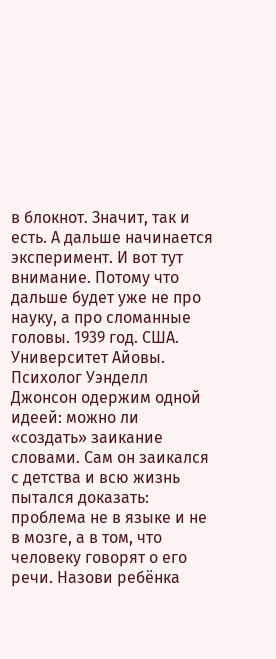в блокнот. Значит, так и есть. А дальше начинается эксперимент. И вот тут внимание. Потому что дальше будет уже не про науку, а про сломанные головы. 1939 год. США. Университет Айовы. Психолог Уэнделл Джонсон одержим одной идеей: можно ли «создать» заикание словами. Сам он заикался с детства и всю жизнь пытался доказать: проблема не в языке и не в мозге, а в том, что человеку говорят о его речи. Назови ребёнка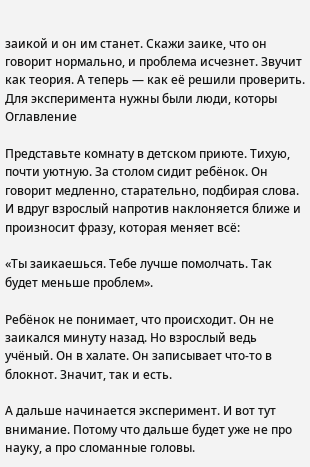заикой и он им станет. Скажи заике, что он говорит нормально, и проблема исчезнет. Звучит как теория. А теперь — как её решили проверить. Для эксперимента нужны были люди, которы
Оглавление

Представьте комнату в детском приюте. Тихую, почти уютную. За столом сидит ребёнок. Он говорит медленно, старательно, подбирая слова. И вдруг взрослый напротив наклоняется ближе и произносит фразу, которая меняет всё:

«Ты заикаешься. Тебе лучше помолчать. Так будет меньше проблем».

Ребёнок не понимает, что происходит. Он не заикался минуту назад. Но взрослый ведь учёный. Он в халате. Он записывает что-то в блокнот. Значит, так и есть.

А дальше начинается эксперимент. И вот тут внимание. Потому что дальше будет уже не про науку, а про сломанные головы.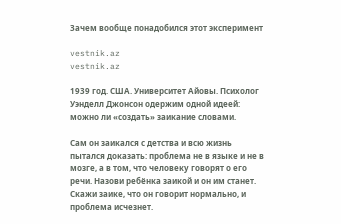Зачем вообще понадобился этот эксперимент

vestnik.az
vestnik.az

1939 год. США. Университет Айовы. Психолог Уэнделл Джонсон одержим одной идеей: можно ли «создать» заикание словами.

Сам он заикался с детства и всю жизнь пытался доказать: проблема не в языке и не в мозге, а в том, что человеку говорят о его речи. Назови ребёнка заикой и он им станет. Скажи заике, что он говорит нормально, и проблема исчезнет.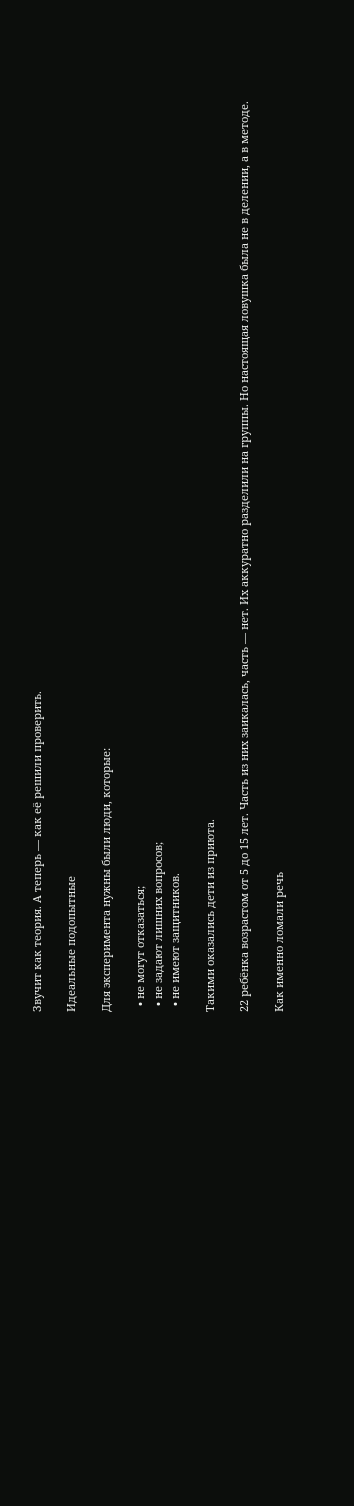Звучит как теория. А теперь — как её решили проверить.

Идеальные подопытные

Для эксперимента нужны были люди, которые:

  • не могут отказаться;
  • не задают лишних вопросов;
  • не имеют защитников.

Такими оказались дети из приюта.

22 ребёнка возрастом от 5 до 15 лет. Часть из них заикалась, часть — нет. Их аккуратно разделили на группы. Но настоящая ловушка была не в делении, а в методе.

Как именно ломали речь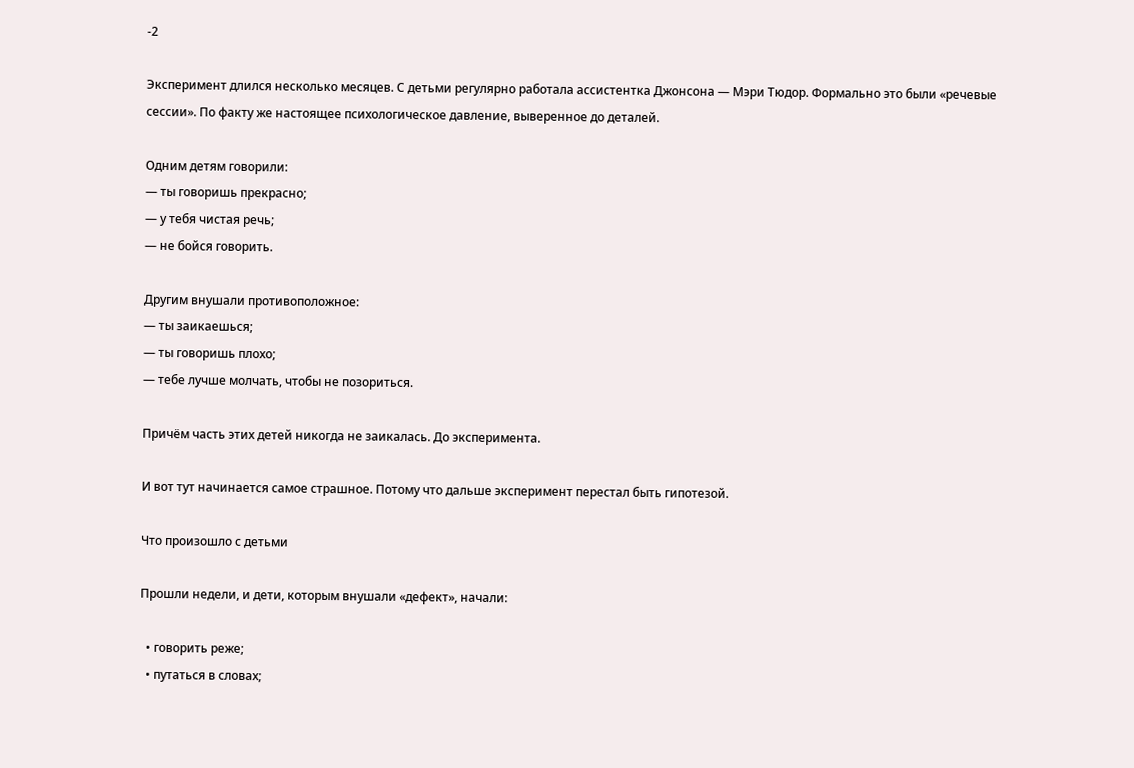-2

Эксперимент длился несколько месяцев. С детьми регулярно работала ассистентка Джонсона — Мэри Тюдор. Формально это были «речевые сессии». По факту же настоящее психологическое давление, выверенное до деталей.

Одним детям говорили:
— ты говоришь прекрасно;
— у тебя чистая речь;
— не бойся говорить.

Другим внушали противоположное:
— ты заикаешься;
— ты говоришь плохо;
— тебе лучше молчать, чтобы не позориться.

Причём часть этих детей никогда не заикалась. До эксперимента.

И вот тут начинается самое страшное. Потому что дальше эксперимент перестал быть гипотезой.

Что произошло с детьми

Прошли недели, и дети, которым внушали «дефект», начали:

  • говорить реже;
  • путаться в словах;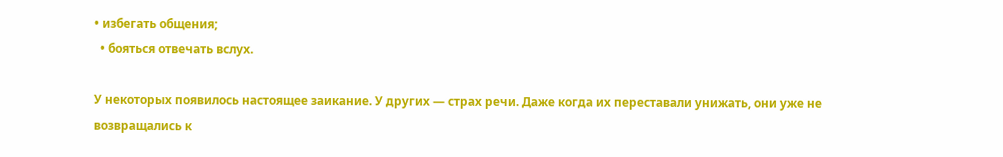• избегать общения;
  • бояться отвечать вслух.

У некоторых появилось настоящее заикание. У других — страх речи. Даже когда их переставали унижать, они уже не возвращались к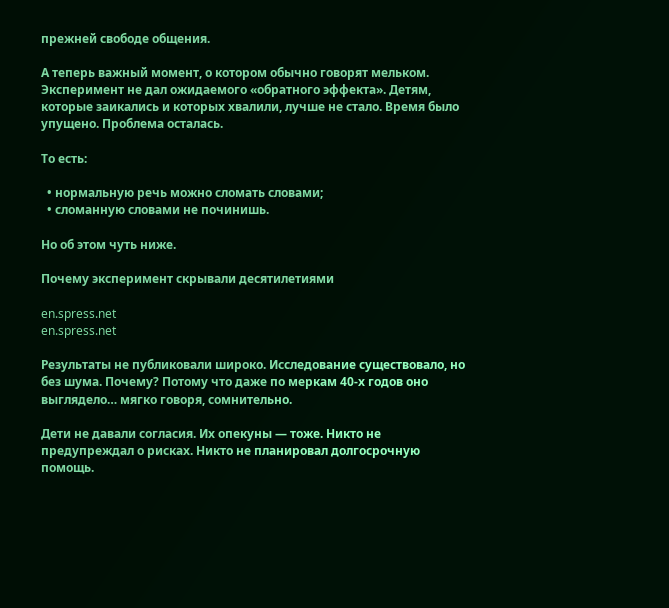прежней свободе общения.

А теперь важный момент, о котором обычно говорят мельком. Эксперимент не дал ожидаемого «обратного эффекта». Детям, которые заикались и которых хвалили, лучше не стало. Время было упущено. Проблема осталась.

То есть:

  • нормальную речь можно сломать словами;
  • сломанную словами не починишь.

Но об этом чуть ниже.

Почему эксперимент скрывали десятилетиями

en.spress.net
en.spress.net

Результаты не публиковали широко. Исследование существовало, но без шума. Почему? Потому что даже по меркам 40-х годов оно выглядело… мягко говоря, сомнительно.

Дети не давали согласия. Их опекуны — тоже. Никто не предупреждал о рисках. Никто не планировал долгосрочную помощь.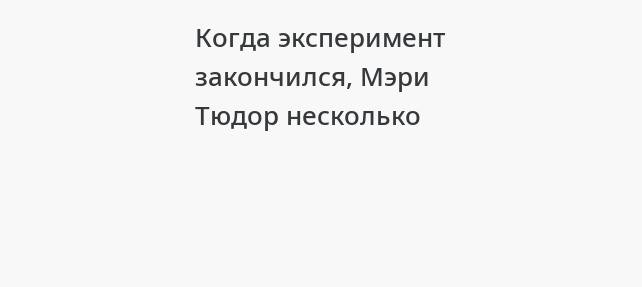Когда эксперимент закончился, Мэри Тюдор несколько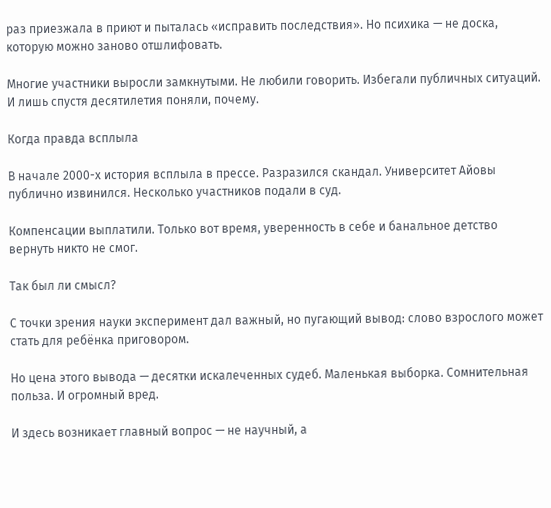раз приезжала в приют и пыталась «исправить последствия». Но психика — не доска, которую можно заново отшлифовать.

Многие участники выросли замкнутыми. Не любили говорить. Избегали публичных ситуаций. И лишь спустя десятилетия поняли, почему.

Когда правда всплыла

В начале 2000-х история всплыла в прессе. Разразился скандал. Университет Айовы публично извинился. Несколько участников подали в суд.

Компенсации выплатили. Только вот время, уверенность в себе и банальное детство вернуть никто не смог.

Так был ли смысл?

С точки зрения науки эксперимент дал важный, но пугающий вывод: слово взрослого может стать для ребёнка приговором.

Но цена этого вывода — десятки искалеченных судеб. Маленькая выборка. Сомнительная польза. И огромный вред.

И здесь возникает главный вопрос — не научный, а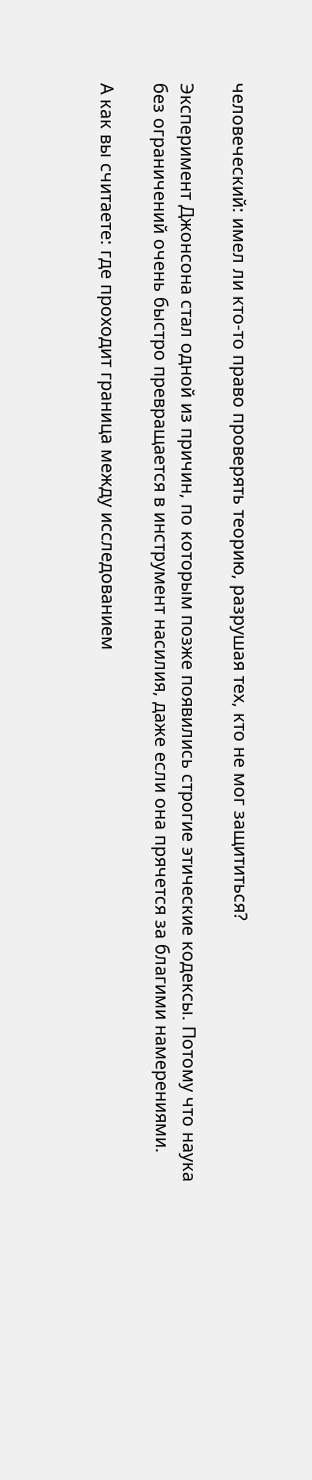человеческий: имел ли кто-то право проверять теорию, разрушая тех, кто не мог защититься?

Эксперимент Джонсона стал одной из причин, по которым позже появились строгие этические кодексы. Потому что наука без ограничений очень быстро превращается в инструмент насилия, даже если она прячется за благими намерениями.

А как вы считаете: где проходит граница между исследованием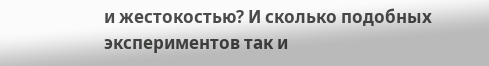и жестокостью? И сколько подобных экспериментов так и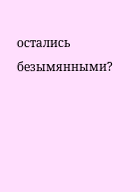остались безымянными?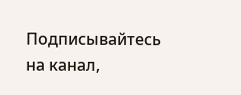Подписывайтесь на канал,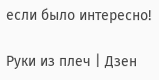если было интересно!

Руки из плеч | Дзен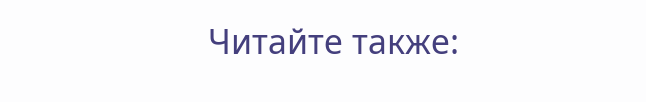Читайте также: